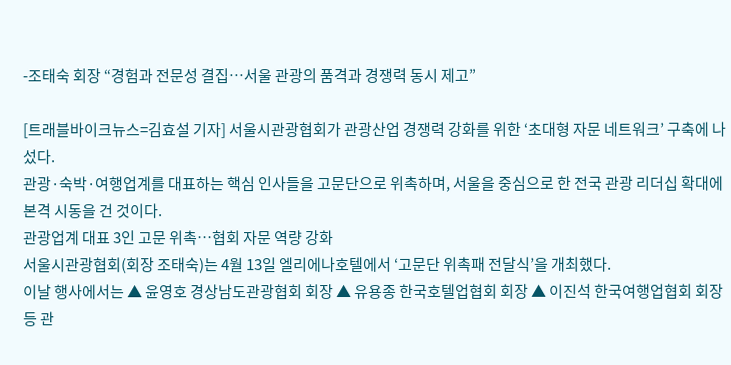-조태숙 회장 “경험과 전문성 결집…서울 관광의 품격과 경쟁력 동시 제고”

[트래블바이크뉴스=김효설 기자] 서울시관광협회가 관광산업 경쟁력 강화를 위한 ‘초대형 자문 네트워크’ 구축에 나섰다.
관광·숙박·여행업계를 대표하는 핵심 인사들을 고문단으로 위촉하며, 서울을 중심으로 한 전국 관광 리더십 확대에 본격 시동을 건 것이다.
관광업계 대표 3인 고문 위촉…협회 자문 역량 강화
서울시관광협회(회장 조태숙)는 4월 13일 엘리에나호텔에서 ‘고문단 위촉패 전달식’을 개최했다.
이날 행사에서는 ▲ 윤영호 경상남도관광협회 회장 ▲ 유용종 한국호텔업협회 회장 ▲ 이진석 한국여행업협회 회장 등 관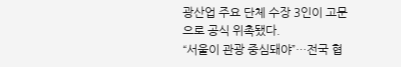광산업 주요 단체 수장 3인이 고문으로 공식 위촉됐다.
“서울이 관광 중심돼야”…전국 협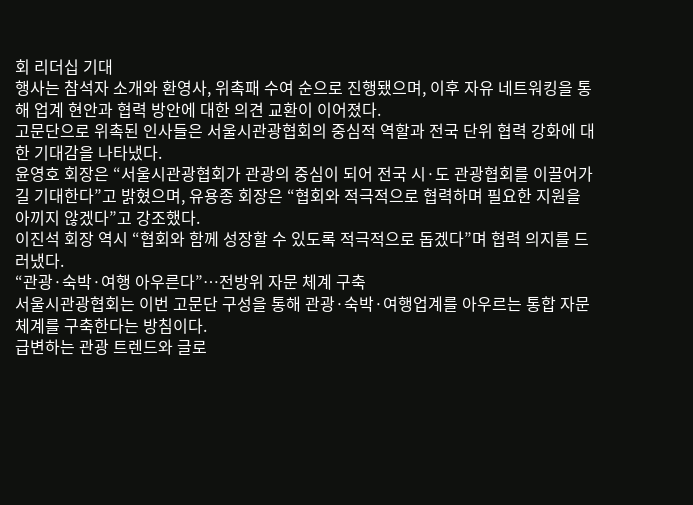회 리더십 기대
행사는 참석자 소개와 환영사, 위촉패 수여 순으로 진행됐으며, 이후 자유 네트워킹을 통해 업계 현안과 협력 방안에 대한 의견 교환이 이어졌다.
고문단으로 위촉된 인사들은 서울시관광협회의 중심적 역할과 전국 단위 협력 강화에 대한 기대감을 나타냈다.
윤영호 회장은 “서울시관광협회가 관광의 중심이 되어 전국 시·도 관광협회를 이끌어가길 기대한다”고 밝혔으며, 유용종 회장은 “협회와 적극적으로 협력하며 필요한 지원을 아끼지 않겠다”고 강조했다.
이진석 회장 역시 “협회와 함께 성장할 수 있도록 적극적으로 돕겠다”며 협력 의지를 드러냈다.
“관광·숙박·여행 아우른다”…전방위 자문 체계 구축
서울시관광협회는 이번 고문단 구성을 통해 관광·숙박·여행업계를 아우르는 통합 자문 체계를 구축한다는 방침이다.
급변하는 관광 트렌드와 글로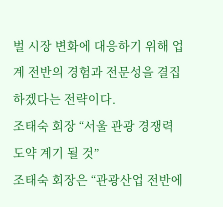벌 시장 변화에 대응하기 위해 업계 전반의 경험과 전문성을 결집하겠다는 전략이다.
조태숙 회장 “서울 관광 경쟁력 도약 계기 될 것”
조태숙 회장은 “관광산업 전반에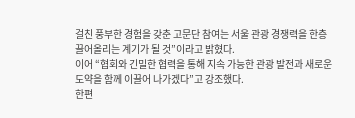걸친 풍부한 경험을 갖춘 고문단 참여는 서울 관광 경쟁력을 한층 끌어올리는 계기가 될 것”이라고 밝혔다.
이어 “협회와 긴밀한 협력을 통해 지속 가능한 관광 발전과 새로운 도약을 함께 이끌어 나가겠다”고 강조했다.
한편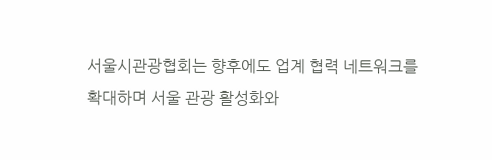서울시관광협회는 향후에도 업계 협력 네트워크를 확대하며 서울 관광 활성화와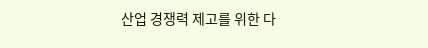산업 경쟁력 제고를 위한 다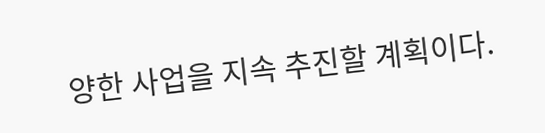양한 사업을 지속 추진할 계획이다.